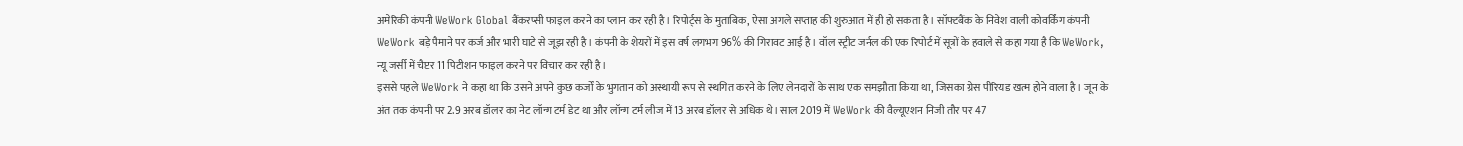अमेरिकी कंपनी WeWork Global बैंकरप्सी फाइल करने का प्लान कर रही है। रिपोर्ट्स के मुताबिक, ऐसा अगले सप्ताह की शुरुआत में ही हो सकता है। सॉफ्टबैंक के निवेश वाली कोवर्किंग कंपनी WeWork बड़े पैमाने पर कर्ज और भारी घाटे से जूझ रही है। कंपनी के शेयरों में इस वर्ष लगभग 96% की गिरावट आई है। वॉल स्ट्रीट जर्नल की एक रिपोर्ट में सूत्रों के हवाले से कहा गया है कि WeWork, न्यू जर्सी में चैप्टर 11 पिटीशन फाइल करने पर विचार कर रही है।
इससे पहले WeWork ने कहा था कि उसने अपने कुछ कर्जों के भुगतान को अस्थायी रूप से स्थगित करने के लिए लेनदारों के साथ एक समझौता किया था, जिसका ग्रेस पीरियड खत्म होने वाला है। जून के अंत तक कंपनी पर 2.9 अरब डॉलर का नेट लॉन्ग टर्म डेट था और लॉन्ग टर्म लीज में 13 अरब डॉलर से अधिक थे। साल 2019 में WeWork की वैल्यूएशन निजी तौर पर 47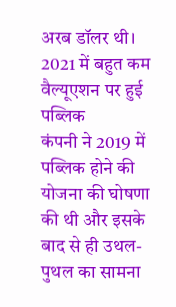अरब डॉलर थी।
2021 में बहुत कम वैल्यूएशन पर हुई पब्लिक
कंपनी ने 2019 में पब्लिक होने की योजना की घोषणा की थी और इसके बाद से ही उथल-पुथल का सामना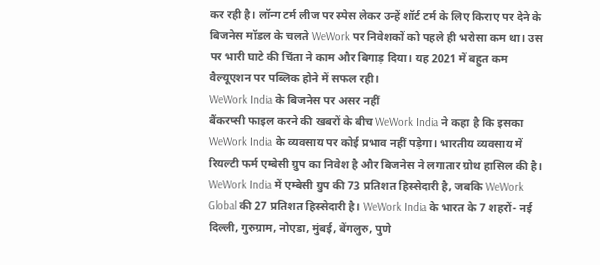कर रही है। लॉन्ग टर्म लीज पर स्पेस लेकर उन्हें शॉर्ट टर्म के लिए किराए पर देने के बिजनेस मॉडल के चलते WeWork पर निवेशकों को पहले ही भरोसा कम था। उस पर भारी घाटे की चिंता ने काम और बिगाड़ दिया। यह 2021 में बहुत कम वैल्यूएशन पर पब्लिक होने में सफल रही।
WeWork India के बिजनेस पर असर नहीं
बैंकरप्सी फाइल करने की खबरों के बीच WeWork India ने कहा है कि इसका WeWork India के व्यवसाय पर कोई प्रभाव नहीं पड़ेगा। भारतीय व्यवसाय में रियल्टी फर्म एम्बेसी ग्रुप का निवेश है और बिजनेस ने लगातार ग्रोथ हासिल की है। WeWork India में एम्बेसी ग्रुप की 73 प्रतिशत हिस्सेदारी है, जबकि WeWork Global की 27 प्रतिशत हिस्सेदारी है। WeWork India के भारत के 7 शहरों- नई दिल्ली, गुरुग्राम, नोएडा, मुंबई, बेंगलुरु, पुणे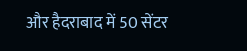और हैदराबाद में 50 सेंटर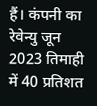हैं। कंपनी का रेवेन्यु जून 2023 तिमाही में 40 प्रतिशत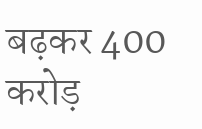बढ़कर 400 करोड़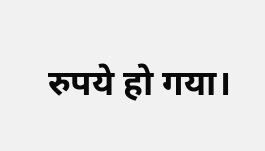रुपये हो गया।